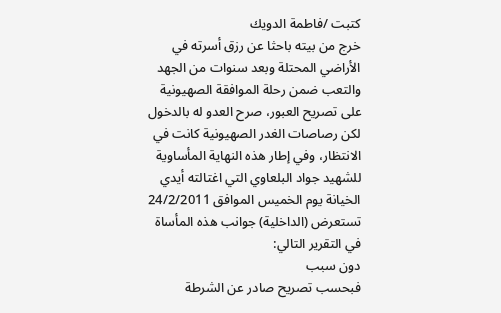كتبت /فاطمة الدويك
خرج من بيته باحثا عن رزق أسرته في الأراضي المحتلة وبعد سنوات من الجهد والتعب ضمن رحلة الموافقة الصهيونية على تصريح العبور، صرح العدو له بالدخول لكن رصاصات الغدر الصهيونية كانت في الانتظار، وفي إطار هذه النهاية المأساوية للشهيد جواد البلعاوي التي اغتالته أيدي الخيانة يوم الخميس الموافق 24/2/2011 تستعرض (الداخلية) جوانب هذه المأساة في التقرير التالي:
دون سبب
فبحسب تصريح صادر عن الشرطة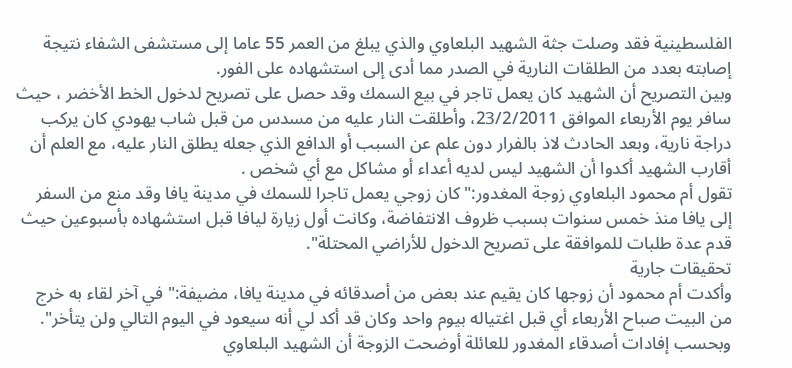الفلسطينية فقد وصلت جثة الشهيد البلعاوي والذي يبلغ من العمر 55 عاما إلى مستشفى الشفاء نتيجة إصابته بعدد من الطلقات النارية في الصدر مما أدى إلى استشهاده على الفور.
وبين التصريح أن الشهيد كان يعمل تاجر في بيع السمك وقد حصل على تصريح لدخول الخط الأخضر ، حيث سافر يوم الأربعاء الموافق 23/2/2011، وأطلقت النار عليه من مسدس من قبل شاب يهودي كان يركب دراجة نارية، وبعد الحادث لاذ بالفرار دون علم عن السبب أو الدافع الذي جعله يطلق النار عليه، مع العلم أن أقارب الشهيد أكدوا أن الشهيد ليس لديه أعداء أو مشاكل مع أي شخص .
تقول أم محمود البلعاوي زوجة المغدور:" كان زوجي يعمل تاجرا للسمك في مدينة يافا وقد منع من السفر إلى يافا منذ خمس سنوات بسبب ظروف الانتفاضة، وكانت أول زيارة ليافا قبل استشهاده بأسبوعين حيث قدم عدة طلبات للموافقة على تصريح الدخول للأراضي المحتلة".
تحقيقات جارية
وأكدت أم محمود أن زوجها كان يقيم عند بعض من أصدقائه في مدينة يافا، مضيفة:" في آخر لقاء به خرج من البيت صباح الأربعاء أي قبل اغتياله بيوم واحد وكان قد أكد لي أنه سيعود في اليوم التالي ولن يتأخر".
وبحسب إفادات أصدقاء المغدور للعائلة أوضحت الزوجة أن الشهيد البلعاوي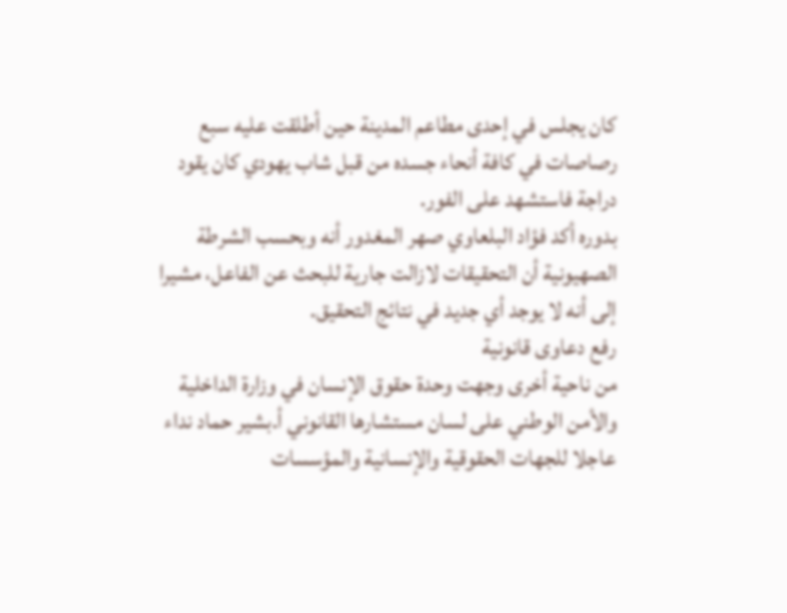كان يجلس في إحدى مطاعم المدينة حين أطلقت عليه سبع رصاصات في كافة أنحاء جسده من قبل شاب يهودي كان يقود دراجة فاستشهد على الفور.
بدوره أكد فؤاد البلعاوي صهر المغدور أنه وبحسب الشرطة الصهيونية أن التحقيقات لازالت جارية للبحث عن الفاعل، مشيرا إلى أنه لا يوجد أي جديد في نتائج التحقيق.
رفع دعاوى قانونية
من ناحية أخرى وجهت وحدة حقوق الإنسان في وزارة الداخلية والأمن الوطني على لسان مستشارها القانوني أ.بشير حماد نداء عاجلا للجهات الحقوقية والإنسانية والمؤسسات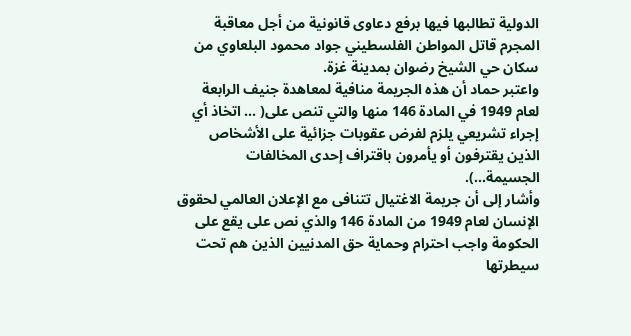الدولية تطالبها فيها برفع دعاوى قانونية من أجل معاقبة المجرم قاتل المواطن الفلسطيني جواد محمود البلعاوي من سكان حي الشيخ رضوان بمدينة غزة.
واعتبر حماد أن هذه الجريمة منافية لمعاهدة جنيف الرابعة لعام 1949 في المادة 146 منها والتي تنص على( ... اتخاذ أي إجراء تشريعي يلزم لفرض عقوبات جزائية على الأشخاص الذين يقترفون أو يأمرون باقتراف إحدى المخالفات الجسيمة...).
وأشار إلى أن جريمة الاغتيال تتنافى مع الإعلان العالمي لحقوق الإنسان لعام 1949 من المادة 146 والذي نص على يقع على الحكومة واجب احترام وحماية حق المدنيين الذين هم تحت سيطرتها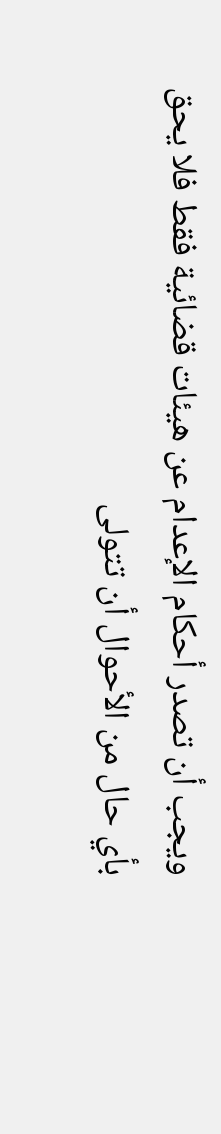ويجب أن تصدر أحكام الإعدام عن هيئات قضائية فقط فلا يحق بأي حال من الأحوال أن تتولى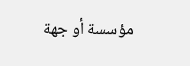مؤسسة أو جهة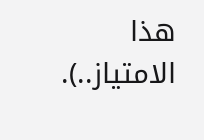هذا الامتياز..).